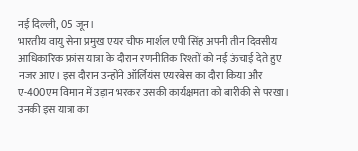नई दिल्ली, 05 जून।
भारतीय वायु सेना प्रमुख एयर चीफ मार्शल एपी सिंह अपनी तीन दिवसीय आधिकारिक फ्रांस यात्रा के दौरान रणनीतिक रिश्तों को नई ऊंचाई देते हुए नजर आए। इस दौरान उन्होंने ऑर्लियंस एयरबेस का दौरा किया और ए-400एम विमान में उड़ान भरकर उसकी कार्यक्षमता को बारीकी से परखा।
उनकी इस यात्रा का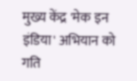मुख्य केंद्र 'मेक इन इंडिया' अभियान को गति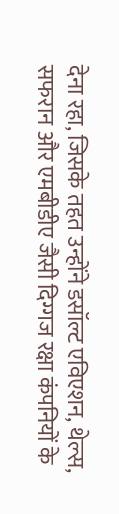देना रहा, जिसके तहत उन्होंने डसॉल्ट एविएशन, थेल्स, सफरान और एमबीडीए जैसी दिग्गज रक्षा कंपनियों के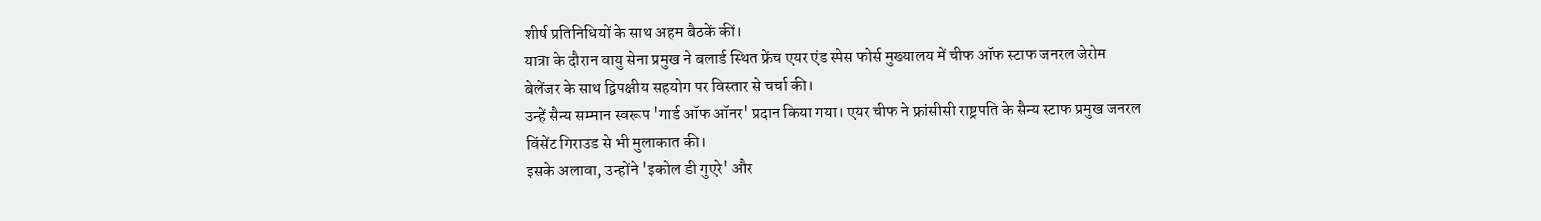शीर्ष प्रतिनिधियों के साथ अहम बैठकें कीं।
यात्रा के दौरान वायु सेना प्रमुख ने बलार्ड स्थित फ्रेंच एयर एंड स्पेस फोर्स मुख्यालय में चीफ ऑफ स्टाफ जनरल जेरोम बेलेंजर के साथ द्विपक्षीय सहयोग पर विस्तार से चर्चा की।
उन्हें सैन्य सम्मान स्वरूप 'गार्ड ऑफ ऑनर' प्रदान किया गया। एयर चीफ ने फ्रांसीसी राष्ट्रपति के सैन्य स्टाफ प्रमुख जनरल विंसेंट गिराउड से भी मुलाकात की।
इसके अलावा, उन्होंने 'इकोल डी गुएरे' और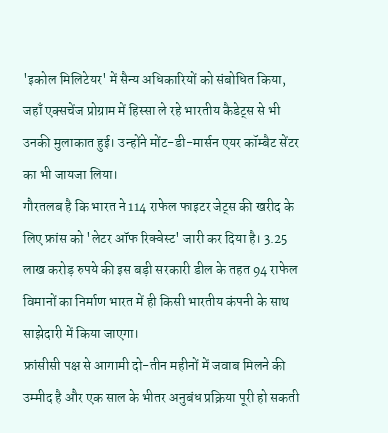'इकोल मिलिटेयर' में सैन्य अधिकारियों को संबोधित किया, जहाँ एक्सचेंज प्रोग्राम में हिस्सा ले रहे भारतीय कैडेट्स से भी उनकी मुलाकात हुई। उन्होंने मोंट-डी-मार्सन एयर कॉम्बैट सेंटर का भी जायजा लिया।
गौरतलब है कि भारत ने 114 राफेल फाइटर जेट्स की खरीद के लिए फ्रांस को 'लेटर ऑफ रिक्वेस्ट' जारी कर दिया है। 3.25 लाख करोड़ रुपये की इस बड़ी सरकारी डील के तहत 94 राफेल विमानों का निर्माण भारत में ही किसी भारतीय कंपनी के साथ साझेदारी में किया जाएगा।
फ्रांसीसी पक्ष से आगामी दो-तीन महीनों में जवाब मिलने की उम्मीद है और एक साल के भीतर अनुबंध प्रक्रिया पूरी हो सकती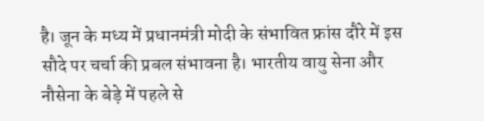है। जून के मध्य में प्रधानमंत्री मोदी के संभावित फ्रांस दौरे में इस सौदे पर चर्चा की प्रबल संभावना है। भारतीय वायु सेना और नौसेना के बेड़े में पहले से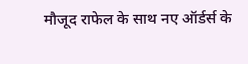मौजूद राफेल के साथ नए ऑर्डर्स के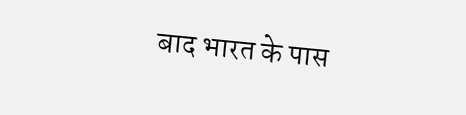बाद भारत के पास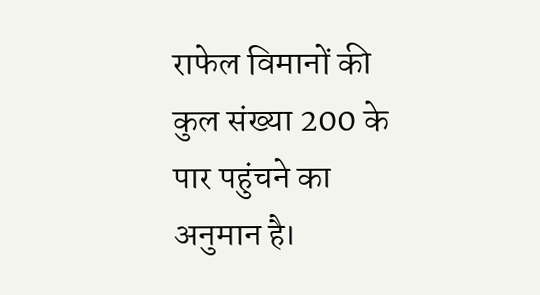राफेल विमानों की कुल संख्या 200 के पार पहुंचने का अनुमान है।